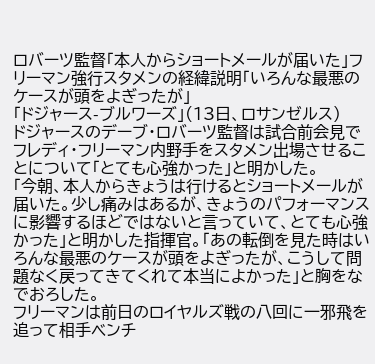ロバーツ監督「本人からショートメールが届いた」フリーマン強行スタメンの経緯説明「いろんな最悪のケースが頭をよぎったが」
「ドジャース-ブルワーズ」(13日、ロサンゼルス)
ドジャースのデーブ・ロバーツ監督は試合前会見でフレディ・フリーマン内野手をスタメン出場させることについて「とても心強かった」と明かした。
「今朝、本人からきょうは行けるとショートメールが届いた。少し痛みはあるが、きょうのパフォーマンスに影響するほどではないと言っていて、とても心強かった」と明かした指揮官。「あの転倒を見た時はいろんな最悪のケースが頭をよぎったが、こうして問題なく戻ってきてくれて本当によかった」と胸をなでおろした。
フリーマンは前日のロイヤルズ戦の八回に一邪飛を追って相手ベンチ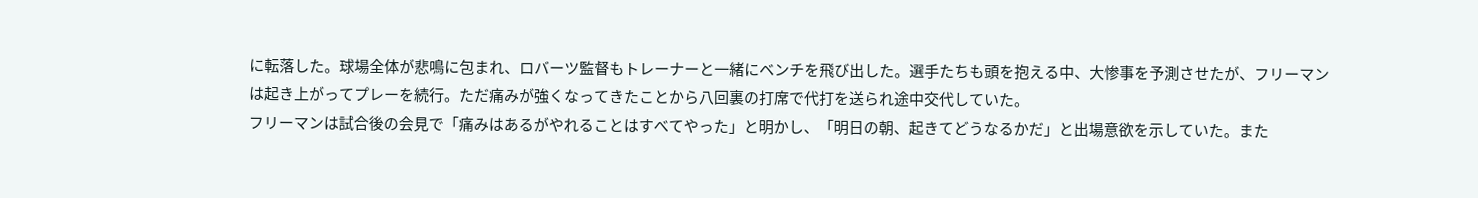に転落した。球場全体が悲鳴に包まれ、ロバーツ監督もトレーナーと一緒にベンチを飛び出した。選手たちも頭を抱える中、大惨事を予測させたが、フリーマンは起き上がってプレーを続行。ただ痛みが強くなってきたことから八回裏の打席で代打を送られ途中交代していた。
フリーマンは試合後の会見で「痛みはあるがやれることはすべてやった」と明かし、「明日の朝、起きてどうなるかだ」と出場意欲を示していた。また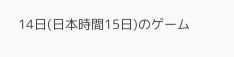14日(日本時間15日)のゲーム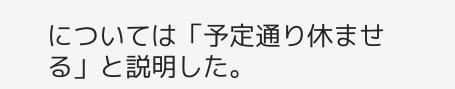については「予定通り休ませる」と説明した。